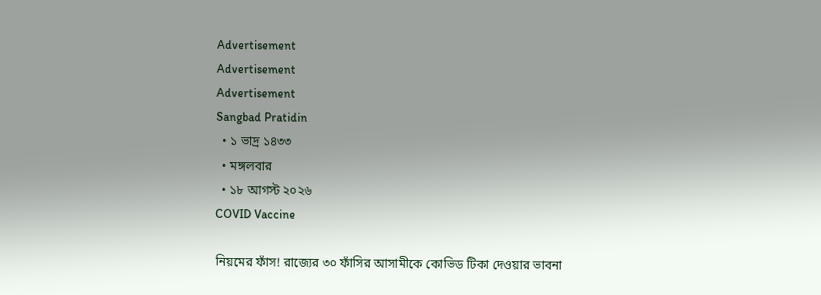Advertisement
Advertisement
Advertisement
Sangbad Pratidin
  • ১ ভাদ্র ১৪৩৩
  • মঙ্গলবার
  • ১৮ আগস্ট ২০২৬
COVID Vaccine

নিয়মের ফাঁস! রাজ্যের ৩০ ফাঁসির আসামীকে কোভিড টিকা দেওয়ার ভাবনা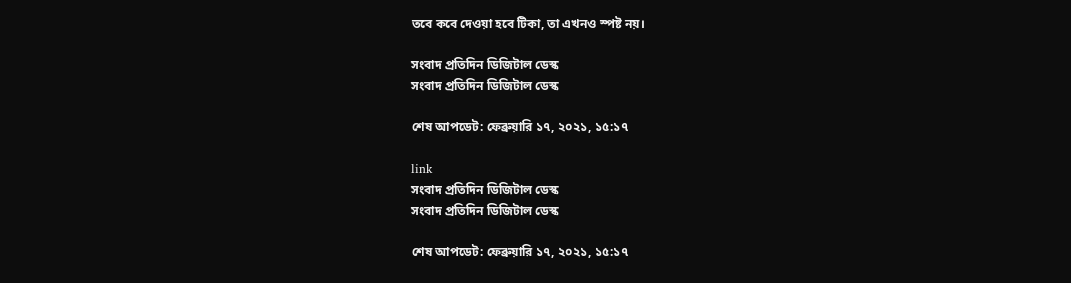তবে কবে দেওয়া হবে টিকা, তা এখনও স্পষ্ট নয়।

সংবাদ প্রতিদিন ডিজিটাল ডেস্ক
সংবাদ প্রতিদিন ডিজিটাল ডেস্ক

শেষ আপডেট: ফেব্রুয়ারি ১৭, ২০২১, ১৫:১৭

link
সংবাদ প্রতিদিন ডিজিটাল ডেস্ক
সংবাদ প্রতিদিন ডিজিটাল ডেস্ক

শেষ আপডেট: ফেব্রুয়ারি ১৭, ২০২১, ১৫:১৭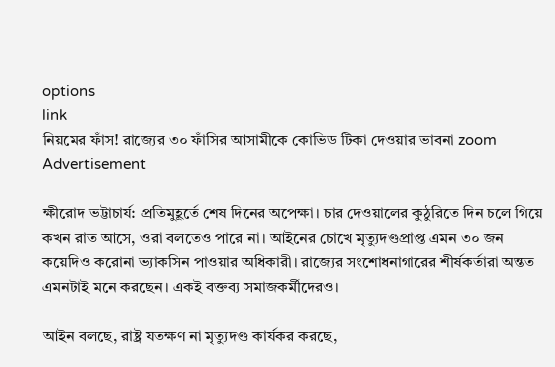options
link
নিয়মের ফাঁস! রাজ্যের ৩০ ফাঁসির আসামীকে কোভিড টিকা দেওয়ার ভাবনা zoom
Advertisement

ক্ষীরোদ ভট্টাচার্য: প্রতিমুহূর্তে শেষ দিনের অপেক্ষা। চার দেওয়ালের কুঠুরিতে দিন চলে গিয়ে কখন রাত আসে, ওরা বলতেও পারে না। আইনের চোখে মৃত্যুদণ্ডপ্রাপ্ত এমন ৩০ জন কয়েদিও করোনা ভ্যাকসিন পাওয়ার অধিকারী। রাজ্যের সংশোধনাগারের শীর্ষকর্তারা অন্তত এমনটাই মনে করছেন। একই বক্তব্য সমাজকর্মীদেরও।

আইন বলছে, রাষ্ট্র যতক্ষণ না মৃত্যুদণ্ড কার্যকর করছে,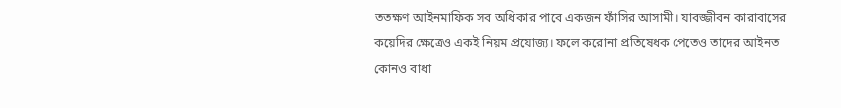ততক্ষণ আইনমাফিক সব অধিকার পাবে একজন ফাঁসির আসামী। যাবজ্জীবন কারাবাসের কয়েদির ক্ষেত্রেও একই নিয়ম প্রযোজ্য। ফলে করোনা প্রতিষেধক পেতেও তাদের আইনত কোনও বাধা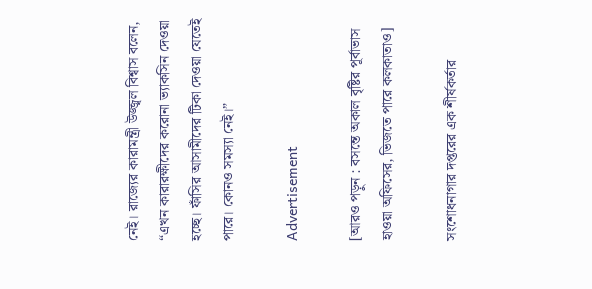নেই। রাজ্যের কারামন্ত্রী উজ্জ্বল বিশ্বাস বলেন, “এখন কারারক্ষীদের করোনা ভ্যাকসিন দেওয়া হচ্ছে। ফাঁসির আসামীদের টিকা দেওয়া যেতেই পারে। কোনও সমস‌্যা নেই।”

Advertisement

[আরও পড়ুন : বসন্তে অকাল বৃষ্টির পূর্বাভাস হাওয়া অফিসের, ভিজতে পারে কলকাতাও]

সংশোধনাগার দপ্তরের এক শীর্ষকর্তার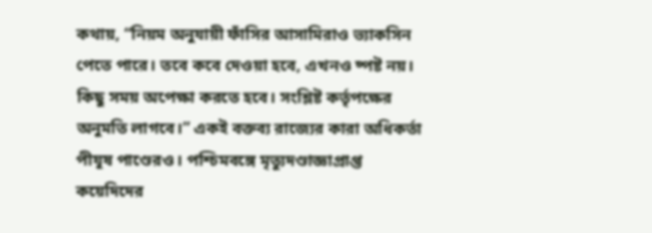কথায়, “নিয়ম অনুযায়ী ফাঁসির আসামিরাও ভ্যাকসিন পেতে পারে। তবে কবে দেওয়া হবে, এখনও ষ্পষ্ট নয়। কিছু সময় অপেক্ষা করতে হবে। সংশ্লিষ্ট কর্তৃপক্ষের অনুমতি লাগবে।” একই বক্তব্য রাজ্যের কারা অধিকর্তা পীযূষ পাণ্ডেরও। পশ্চিমবঙ্গে মৃত্যুদণ্ডাজ্ঞাপ্রাপ্ত কয়েদিদের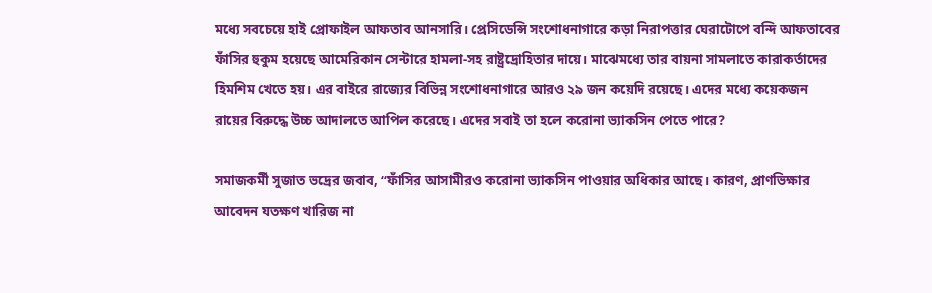মধ্যে সবচেয়ে হাই প্রোফাইল আফতাব আনসারি। প্রেসিডেন্সি সংশোধনাগারে কড়া নিরাপত্তার ঘেরাটোপে বন্দি আফতাবের ফাঁসির হুকুম হয়েছে আমেরিকান সেন্টারে হামলা-সহ রাষ্ট্রদ্রোহিতার দায়ে। মাঝেমধ্যে তার বায়না সামলাতে কারাকর্তাদের হিমশিম খেতে হয়। এর বাইরে রাজ্যের বিভিন্ন সংশোধনাগারে আরও ২৯ জন কয়েদি রয়েছে। এদের মধ্যে কয়েকজন রায়ের বিরুদ্ধে উচ্চ আদালতে আপিল করেছে। এদের সবাই তা হলে করোনা ভ্যাকসিন পেতে পারে?

সমাজকর্মী সুজাত ভদ্রের জবাব, “ফাঁসির আসামীরও করোনা ভ্যাকসিন পাওয়ার অধিকার আছে। কারণ, প্রাণভিক্ষার আবেদন যতক্ষণ খারিজ না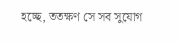হচ্ছে, ততক্ষণ সে সব সুযোগ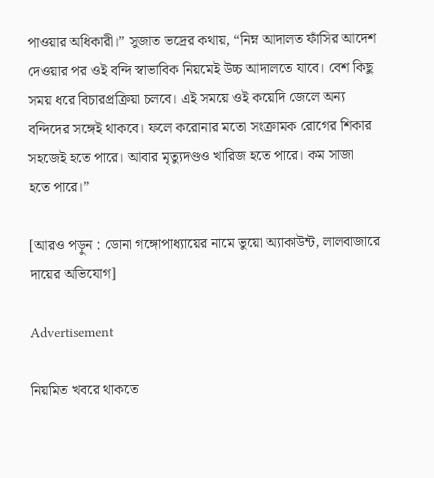পাওয়ার অধিকারী।” সুজাত ভদ্রের কথায়, “নিম্ন আদালত ফাঁসির আদেশ দেওয়ার পর ওই বন্দি স্বাভাবিক নিয়মেই উচ্চ আদালতে যাবে। বেশ কিছু সময় ধরে বিচারপ্রক্রিয়া চলবে। এই সময়ে ওই কয়েদি জেলে অন্য বন্দিদের সঙ্গেই থাকবে। ফলে করোনার মতো সংক্রামক রোগের শিকার সহজেই হতে পারে। আবার মৃত্যুদণ্ডও খারিজ হতে পারে। কম সাজা হতে পারে।”

[আরও পড়ুন : ডোনা গঙ্গোপাধ্যায়ের নামে ভুয়ো অ্যাকাউন্ট, লালবাজারে দায়ের অভিযোগ]

Advertisement

নিয়মিত খবরে থাকতে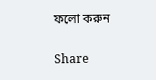ফলো করুন

Share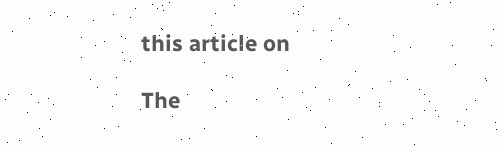this article on

The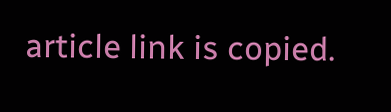article link is copied.